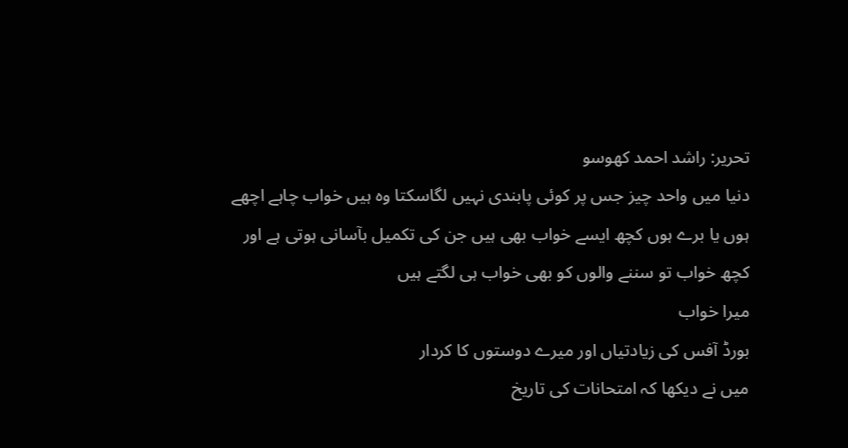تحریر: راشد احمد کھوسو
دنیا میں واحد چیز جس پر کوئی پابندی نہیں لگاسکتا وہ ہیں خواب چاہے اچھے ہوں یا برے ہوں کچھ ایسے خواب بھی ہیں جن کی تکمیل بآسانی ہوتی ہے اور کچھ خواب تو سننے والوں کو بھی خواب ہی لگتے ہیں
میرا خواب
بورڈ آفس کی زیادتیاں اور میرے دوستوں کا کردار
میں نے دیکھا کہ امتحانات کی تاریخ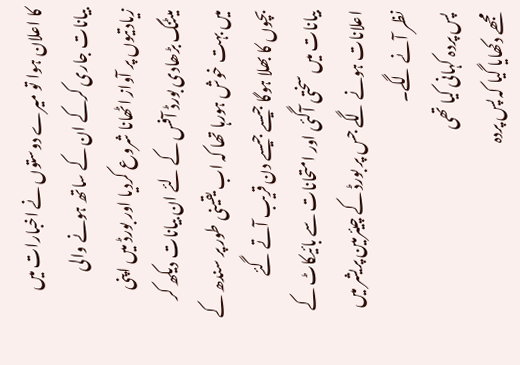کا اعلان ہوا تو میرے دوستوں نے اخبارات میں بیانات جاری کرکے ان کے ساتھ ہونے والی زیادتیوں پر آواز اٹھانا شروع کردیا اور بورڈ میں اپنی میٹنگ بڑھادی بورڈ آفس کے لئے ان بیانات دیکھ کر میں بہت خوش ہورہا تھا کہ اب یقینی طور پر سندھ کے بچوں کا بھلا ہوگا جیسے جیسے دن قریب آتے گئے بیانات میں سختی آگئی اور امتحانات سے بائیکاٹ کے اعلانات ہونے لگے جس پر بورڈ کے چیئرمین پریشر میں نظر آنے لگے۔
پس پردہ کہانی کیا تھی
مجھے دکھایا گیا کہ پس پردہ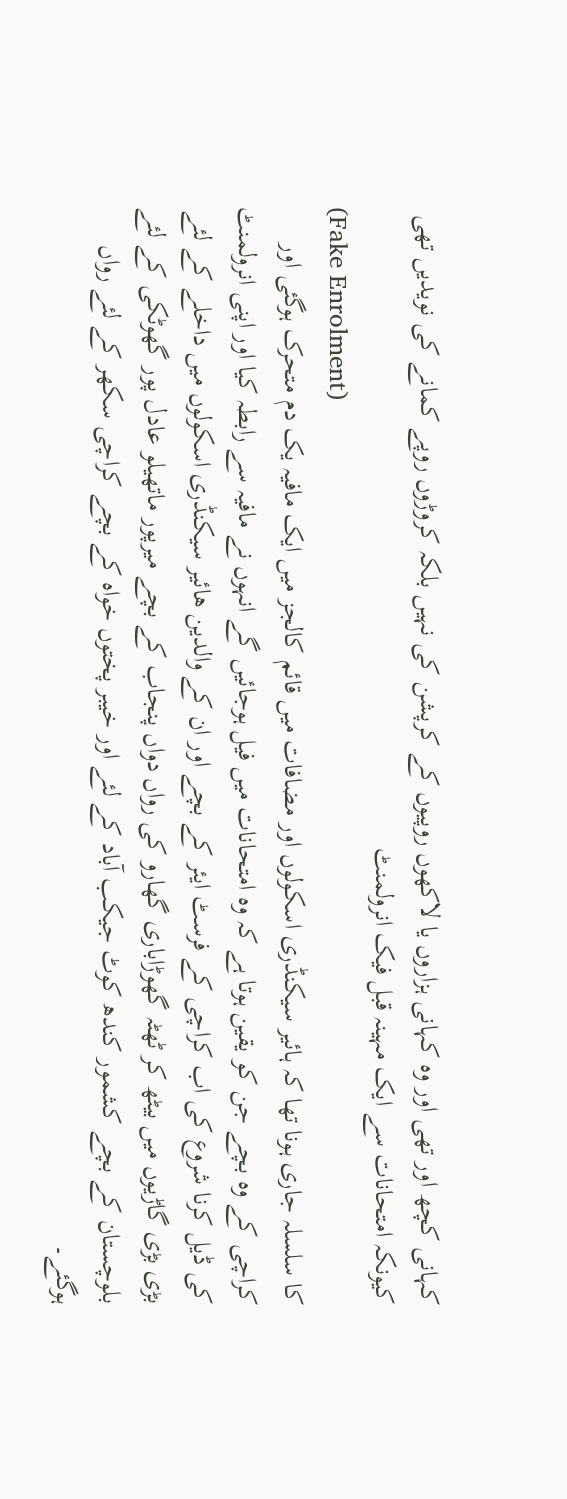کہانی کچھ اور تھی اور وہ کہانی ہزاروں یا لاکھوں روپیوں کے کرپشن کی نہیں بلکہ کروڑوں روپے کمانے کی نویدیں تھی کیونکہ امتحانات سے ایک مہینہ قبل فیک انرولمنٹ
(Fake Enrolment)
کا سلسلہ جاری ہونا تھا کہ ہائیر سیکنڈری اسکولوں اور مضافات میں قائم کالجز میں ایک مافیہ یک دم متحرک ہوگئی اور کراچی کے وہ بچے جن کو یقین ہوتا ہے کہ وہ امتحانات میں فیل ہوجائیں گے انہوں نے مافیہ سے رابطہ کیا اور اپنی انرولمنٹ کی ڈیل کرنا شروع کی اب کراچی کے فرسٹ ایئر کے بچے اور ان کے والدین ھائیر سیکنڈری اسکولوں میں داخلے کے لئے بڑی بڑی گاڑیوں میں بیٹھ کر ٹھٹہ گھوڑاباری گھارو کی رواں دواں پنجاب کے بچے میرپور ماتھیلو عادل پور گھوٹکی کے لئے بلوچستان کے بچے کشمور کندھ کوٹ جیکب آباد کے لئے اور خیبر پختوں خواہ کے بچے کراچی سکھر کے لئے رواں ہوگئے۔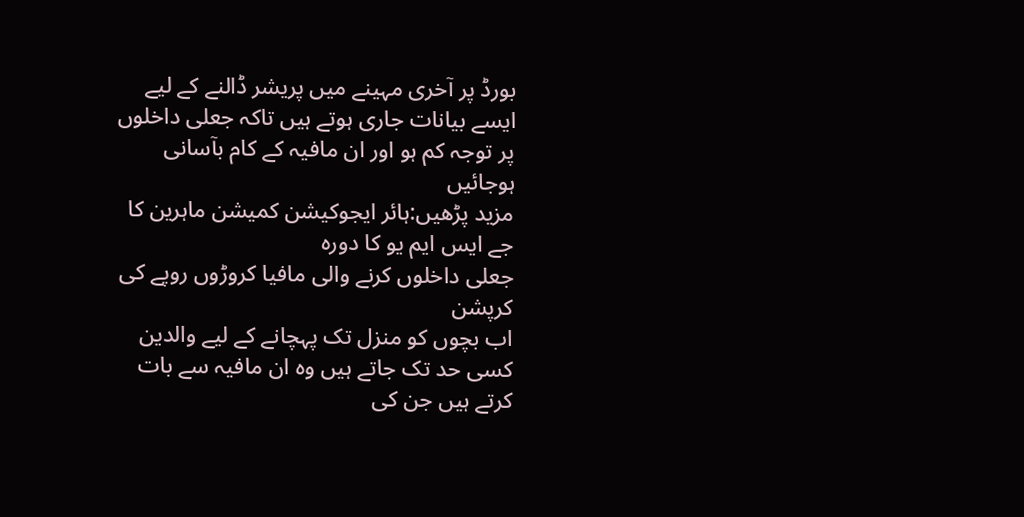بورڈ پر آخری مہینے میں پریشر ڈالنے کے لیے ایسے بیانات جاری ہوتے ہیں تاکہ جعلی داخلوں پر توجہ کم ہو اور ان مافیہ کے کام بآسانی ہوجائیں
مزید پڑھیں:ہائر ایجوکیشن کمیشن ماہرین کا جے ایس ایم یو کا دورہ
جعلی داخلوں کرنے والی مافیا کروڑوں روپے کی کرپشن
اب بچوں کو منزل تک پہچانے کے لیے والدین کسی حد تک جاتے ہیں وہ ان مافیہ سے بات کرتے ہیں جن کی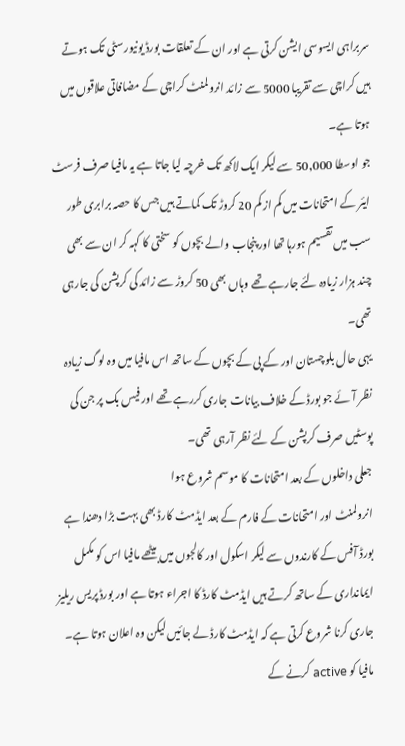سربراہی ایسوسی ایشن کرتی ہے اور ان کے تعلقات بورڈ یونیورسٹی تک ہوتے ہیں کراچی سے تقریبا 5000 سے زائد انرولمنٹ کراچی کے مضافاتی علاقوں میں ہوتا ہے۔
جو اوسطا 50,000 سے لیکر ایک لاکھ تک خرچہ لیا جاتا ہے یہ مافیا صرف فرسٹ ایئر کے امتحانات میں کم از کم 20 کروڑ تک کماتے ہیں جس کا حصہ برابری طور سب میں تقسیم ہورہا تھا اور پنجاب والے بچوں کو سختی کا کہہ کر ان سے بھی چند ہزار زیادہ لئے جارہے تھے وہاں بھی 50 کروڑ سے زائد کی کرپشن کی جارہی تھی۔
یہی حال بلوچستان اور کے پی کے بچوں کے ساتھ اس مافیا میں وہ لوگ زیادہ نظر آئے جو بورڈ کے خلاف بیانات جاری کررہے تھے اور فیس بک پر جن کی پوسٹیں صرف کرپشن کے لئے نظر آرہی تھی۔
جعلی داخلوں کے بعد امتحانات کا موسم شروع ہوا
انرولمنٹ اور امتحانات کے فارم کے بعد ایڈمٹ کارڈ بھی بہت بڑا دھندا ہے بورڈ آفس کے کارندوں سے لیکر اسکول اور کالجوں میں بیٹھے مافیا اس کو مکمل ایمانداری کے ساتھ کرتے ہیں ایڈمٹ کارڈ کا اجراء ہوتا ہے اور بورڈ پریس ریلیز جاری کرنا شروع کرتی ہے کہ ایڈمٹ کارڈ لے جائیں لیکن وہ اعلان ہوتا ہے۔
مافیا کو active کرنے کے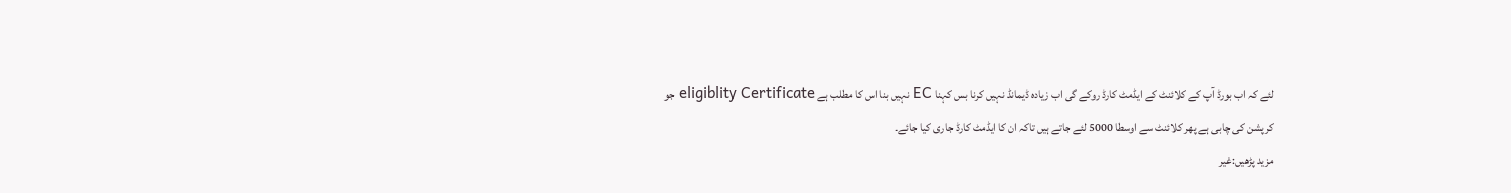لئے کہ اب بورڈ آپ کے کلائنٹ کے ایڈمٹ کارڈ روکے گی اب زیادہ ڈیمانڈ نہیں کرنا بس کہنا EC نہیں بنا اس کا مطلب ہے eligiblity Certificate جو کرپشن کی چابی ہے پھر کلائنٹ سے اوسطا 5000 لئے جاتے ہیں تاکہ ان کا ایڈمٹ کارڈ جاری کیا جائے۔
مزید پڑھیں:غیر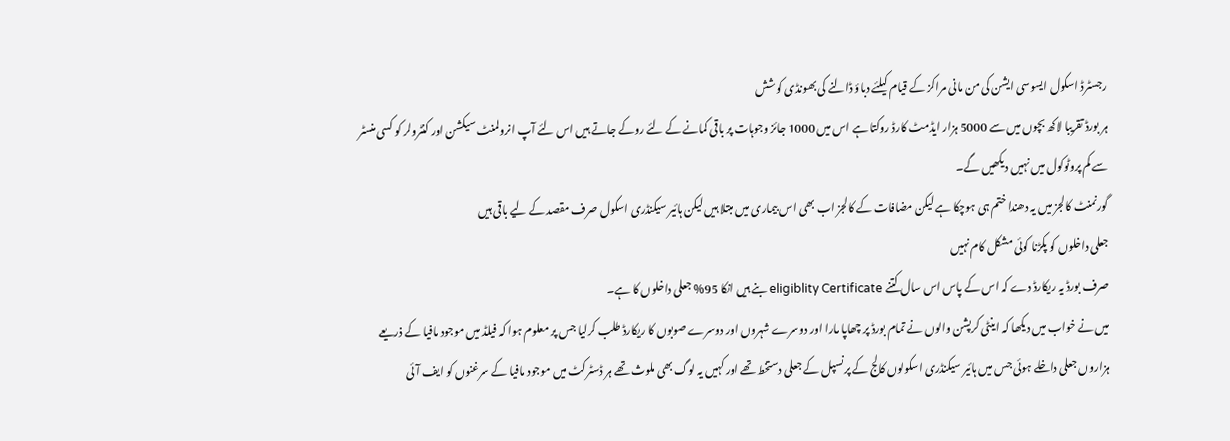رجسٹرڈ اسکول ایسوسی ایشن کی من مانی مراکز کے قیام کیلئے دباؤ ڈالنے کی بھونڈی کوشش
ہر بورڈ تقریبا لاکھ بچوں میں سے 5000 ہزار ایڈمٹ کارڈ روکتا ہے اس میں 1000 جائز وجوہات پر باقی کمانے کے لئے روکے جاتے ہیں اس لئے آپ انرولمنٹ سیکشن اور کنٹرولر کو کسی منسٹر سے کم پروٹوکول میں نہیں دیکھیں گے۔
گورنمنٹ کالجز میں یہ دھندا ختم ہی ہوچکا ہے لیکن مضافات کے کالجز اب بھی اس بیماری میں مبتلا ہیں لیکن ہائیر سیکنڈری اسکول صرف مقصد کے لیے باقی ہیں
جعلی داخلوں کو پکڑنا کوئی مشکل کام نہیں
صرف بورڈ یہ ریکارڈ دے کہ اس کے پاس اس سال کتنے eligiblity Certificate بنے ہیں انکا 95% جعلی داخلوں کا ہے۔
میں نے خواب میں دیکھا کہ اینٹی کرپشن والوں نے تمام بورڈ پر چھاپا مارا اور دوسرے شہروں اور دوسرے صوبوں کا ریکارڈ طلب کرلیا جس پر معلوم ہوا کہ فیلڈ میں موجود مافیا کے ذریعے ہزاروں جعلی داخلے ہوئی جس میں ہائیر سیکنڈری اسکولوں کالج کے پرنسپل کے جعلی دستخط تھے اور کہیں یہ لوگ بھی ملوث تھے ہر ڈسٹرکٹ میں موجود مافیا کے سرغنوں کو ایف آئی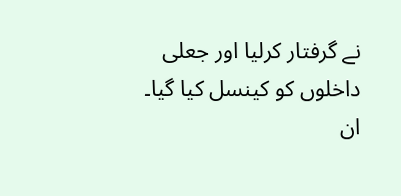نے گرفتار کرلیا اور جعلی داخلوں کو کینسل کیا گیا۔
ان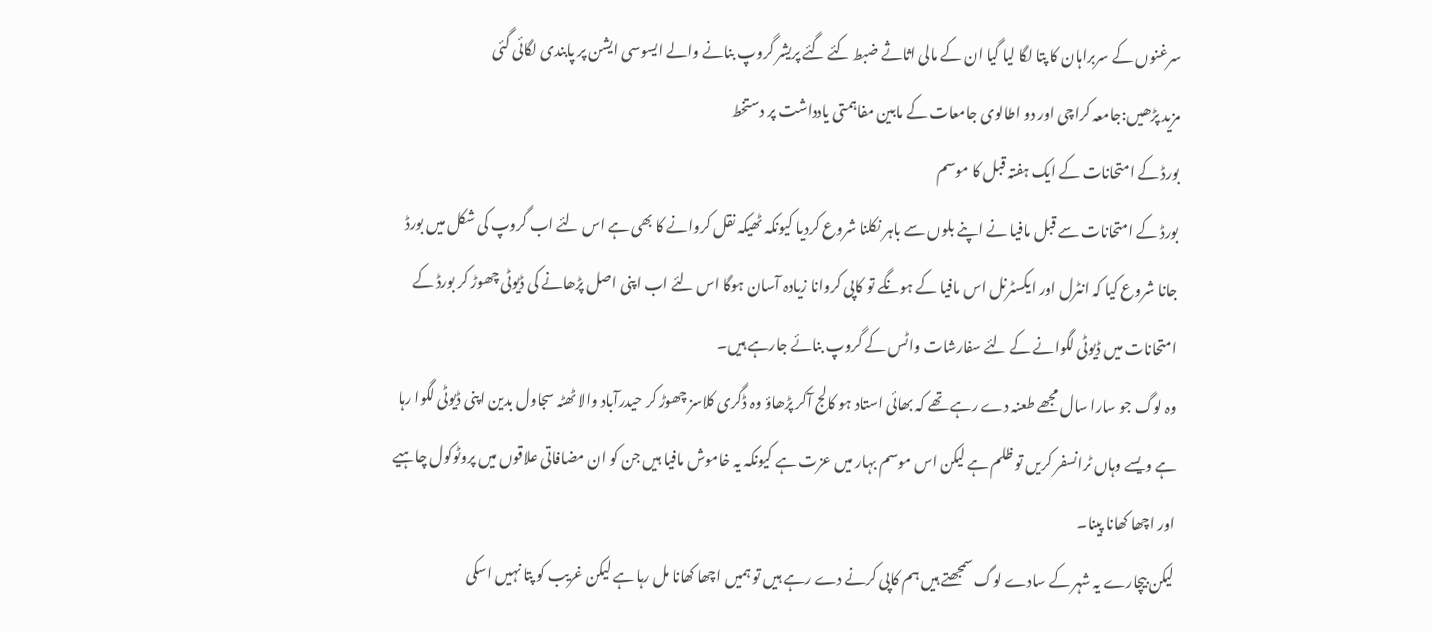سرغنوں کے سربراہان کا پتا لگا لیا گیا ان کے مالی اثاثے ضبط کئے گئے پریشر گروپ بنانے والے ایسوسی ایشن پر پابندی لگائی گئی
مزید پڑھیں:جامعہ کراچی اور دو اطالوی جامعات کے مابین مفاہمتی یادداشت پر دستخط
بورڈ کے امتحانات کے ایک ہفتہ قبل کا موسم
بورڈ کے امتحانات سے قبل مافیا نے اپنے بلوں سے باہر نکلنا شروع کردیا کیونکہ ٹھیکہ نقل کروانے کا بھی ہے اس لئے اب گروپ کی شکل میں بورڈ جانا شروع کیا کہ انٹرل اور ایکسٹرنل اس مافیا کے ہونگے تو کاپی کروانا زیادہ آسان ہوگا اس لئے اب اپنی اصل پڑھانے کی ڈیوٹی چھوڑ کر بورڈ کے امتحانات میں ڈیوٹی لگوانے کے لئے سفارشات واٹس کے گروپ بنائے جارہے ہیں۔
وہ لوگ جو سارا سال مجھے طعنہ دے رہے تھے کہ بھائی استاد ہو کالج آکر پڑھاؤ وہ ڈگری کلاسز چھوڑ کر حیدرآباد والا ٹھٹہ سجاول بدین اپنی ڈیوٹی لگوا رہا ہے ویسے وہاں ٹرانسفر کریں تو ظلم ہے لیکن اس موسم بہار میں عزت ہے کیونکہ یہ خاموش مافیا ہیں جن کو ان مضافاتی علاقوں میں پروٹوکول چاہیے اور اچھا کھانا پینا۔
لیکن بیچارے یہ شہر کے سادے لوگ سمجھتے ہیں ہم کاپی کرنے دے رہے ہیں تو ہمیں اچھا کھانا مل رہا ہے لیکن غریب کو پتا نہیں اسکی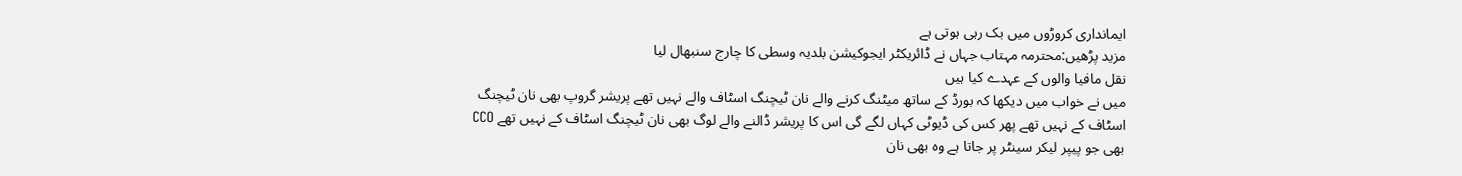ایمانداری کروڑوں میں بک رہی ہوتی ہے
مزید پڑھیں:محترمہ مہتاب جہاں نے ڈائریکٹر ایجوکیشن بلدیہ وسطی کا چارج سنبھال لیا
نقل مافیا والوں کے عہدے کیا ہیں
میں نے خواب میں دیکھا کہ بورڈ کے ساتھ میٹنگ کرنے والے نان ٹیچنگ اسٹاف والے نہیں تھے پریشر گروپ بھی نان ٹیچنگ اسٹاف کے نہیں تھے پھر کس کی ڈیوٹی کہاں لگے گی اس کا پریشر ڈالنے والے لوگ بھی نان ٹیچنگ اسٹاف کے نہیں تھے CCO بھی جو پیپر لیکر سینٹر پر جاتا ہے وہ بھی نان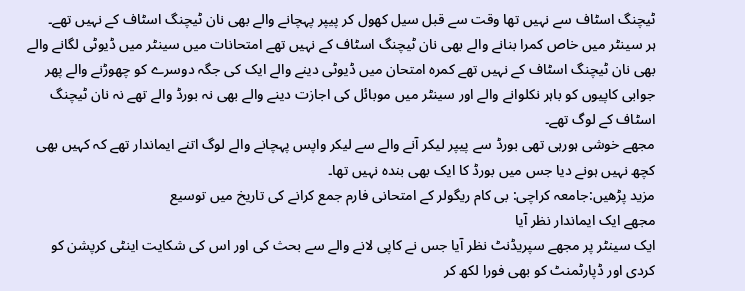ٹیچنگ اسٹاف سے نہیں تھا وقت سے قبل سیل کھول کر پیپر پہچانے والے بھی نان ٹیچنگ اسٹاف کے نہیں تھے۔
ہر سینٹر میں خاص کمرا بنانے والے بھی نان ٹیچنگ اسٹاف کے نہیں تھے امتحانات میں سینٹر میں ڈیوٹی لگانے والے بھی نان ٹیچنگ اسٹاف کے نہیں تھے کمرہ امتحان میں ڈیوٹی دینے والے ایک کی جگہ دوسرے کو چھوڑنے والے پھر جوابی کاپیوں کو باہر نکلوانے والے اور سینٹر میں موبائل کی اجازت دینے والے بھی نہ بورڈ والے تھے نہ نان ٹیچنگ اسٹاف کے لوگ تھے۔
مجھے خوشی ہورہی تھی بورڈ سے پیپر لیکر آنے والے سے لیکر واپس پہچانے والے لوگ اتنے ایماندار تھے کہ کہیں بھی کچھ نہیں ہونے دیا جس میں بورڈ کا ایک بھی بندہ نہیں تھا۔
مزید پڑھیں:جامعہ کراچی: بی کام ریگولر کے امتحانی فارم جمع کرانے کی تاریخ میں توسیع
مجھے ایک ایماندار نظر آیا
ایک سینٹر پر مجھے سپریڈنٹ نظر آیا جس نے کاپی لانے والے سے بحث کی اور اس کی شکایت اینٹی کرپشن کو کردی اور ڈپارٹمنٹ کو بھی فورا لکھ کر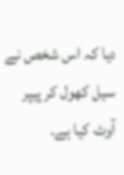دیا کہ اس شخص نے سیل کھول کر پیپر آوٹ کیا ہے.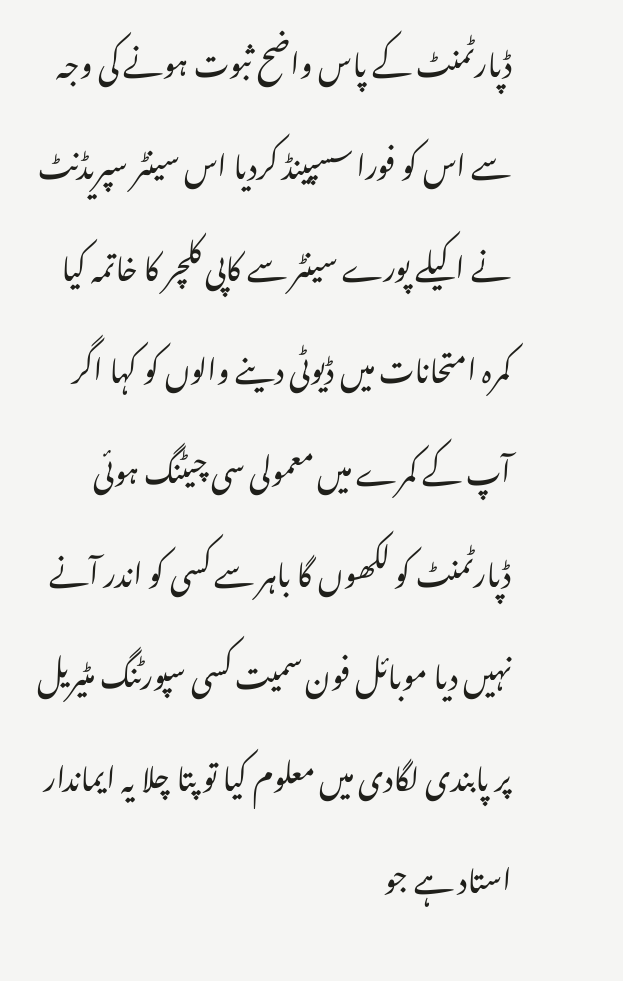ڈپارٹمنٹ کے پاس واضح ثبوت ہونے کی وجہ سے اس کو فورا سسپینڈ کردیا اس سینٹر سپریڈنٹ نے اکیلے پورے سینٹر سے کاپی کلچر کا خاتمہ کیا کمرہ امتحانات میں ڈیوٹی دینے والوں کو کہا اگر آپ کے کمرے میں معمولی سی چیٹنگ ہوئی ڈپارٹمنٹ کو لکھوں گا باہر سے کسی کو اندر آنے نہیں دیا موبائل فون سمیت کسی سپورٹنگ مٹیریل پر پابندی لگادی میں معلوم کیا تو پتا چلا یہ ایماندار استاد ہے جو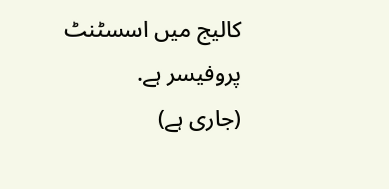کالیج میں اسسٹنٹ پروفیسر ہے.
(جاری ہے)